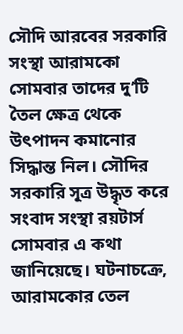সৌদি আরবের সরকারি সংস্থা আরামকো সোমবার তাদের দু’টি তৈল ক্ষেত্র থেকে উৎপাদন কমানোর সিদ্ধান্ত নিল। সৌদির সরকারি সূত্র উদ্ধৃত করে সংবাদ সংস্থা রয়টার্স সোমবার এ কথা জানিয়েছে। ঘটনাচক্রে, আরামকোর তেল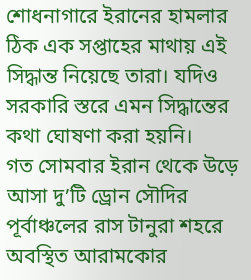শোধনাগারে ইরানের হামলার ঠিক এক সপ্তাহের মাথায় এই সিদ্ধান্ত নিয়েছে তারা। যদিও সরকারি স্তরে এমন সিদ্ধান্তের কথা ঘোষণা করা হয়নি।
গত সোমবার ইরান থেকে উড়ে আসা দু’টি ড্রোন সৌদির পূর্বাঞ্চলের রাস টানুরা শহরে অবস্থিত আরামকোর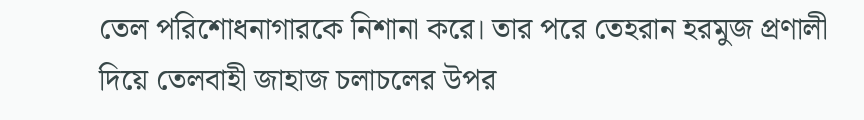তেল পরিশোধনাগারকে নিশানা করে। তার পরে তেহরান হরমুজ প্রণালী দিয়ে তেলবাহী জাহাজ চলাচলের উপর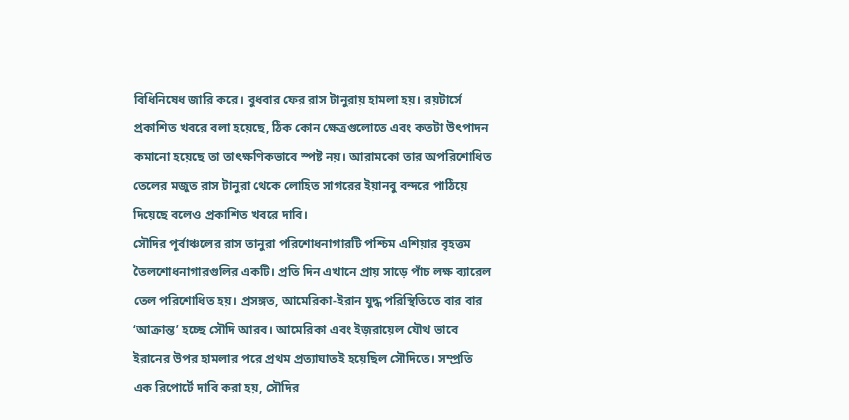বিধিনিষেধ জারি করে। বুধবার ফের রাস টানুরায় হামলা হয়। রয়টার্সে প্রকাশিত খবরে বলা হয়েছে, ঠিক কোন ক্ষেত্রগুলোতে এবং কতটা উৎপাদন কমানো হয়েছে তা তাৎক্ষণিকভাবে স্পষ্ট নয়। আরামকো তার অপরিশোধিত তেলের মজুত রাস টানুরা থেকে লোহিত সাগরের ইয়ানবু বন্দরে পাঠিয়ে দিয়েছে বলেও প্রকাশিত খবরে দাবি।
সৌদির পূর্বাঞ্চলের রাস তানুরা পরিশোধনাগারটি পশ্চিম এশিয়ার বৃহত্তম তৈলশোধনাগারগুলির একটি। প্রতি দিন এখানে প্রায় সাড়ে পাঁচ লক্ষ ব্যারেল তেল পরিশোধিত হয়। প্রসঙ্গত, আমেরিকা-ইরান যুদ্ধ পরিস্থিতিতে বার বার ‘আক্রান্ত’ হচ্ছে সৌদি আরব। আমেরিকা এবং ইজ়রায়েল যৌথ ভাবে ইরানের উপর হামলার পরে প্রথম প্রত্যাঘাতই হয়েছিল সৌদিতে। সম্প্রতি এক রিপোর্টে দাবি করা হয়, সৌদির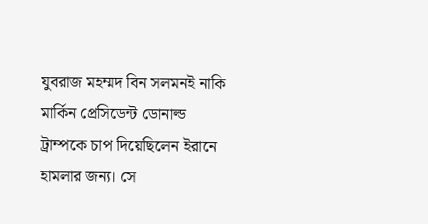যুবরাজ মহম্মদ বিন সলমনই নাকি মার্কিন প্রেসিডেন্ট ডোনাল্ড ট্রাম্পকে চাপ দিয়েছিলেন ইরানে হামলার জন্য। সে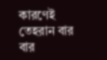কারণেই তেহরান বার বার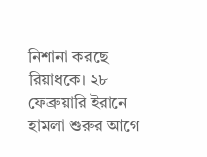নিশানা করছে রিয়াধকে। ২৮ ফেব্রুয়ারি ইরানে হামলা শুরুর আগে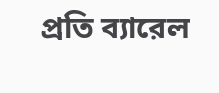প্রতি ব্যারেল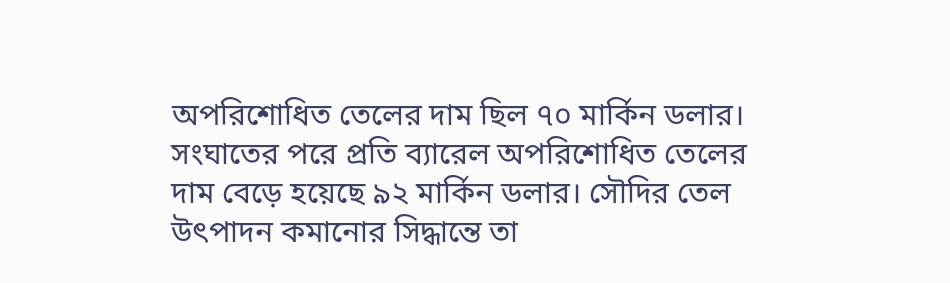অপরিশোধিত তেলের দাম ছিল ৭০ মার্কিন ডলার। সংঘাতের পরে প্রতি ব্যারেল অপরিশোধিত তেলের দাম বেড়ে হয়েছে ৯২ মার্কিন ডলার। সৌদির তেল উৎপাদন কমানোর সিদ্ধান্তে তা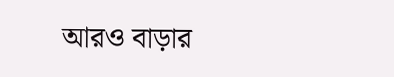আরও বাড়ার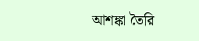আশঙ্কা তৈরি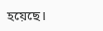হয়েছে।